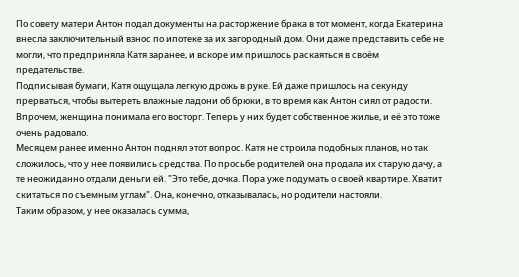По совету матери Антон подал документы на расторжение брака в тот момент, когда Екатерина внесла заключительный взнос по ипотеке за их загородный дом. Они даже представить себе не могли, что предприняла Катя заранее, и вскоре им пришлось раскаяться в своём предательстве.
Подписывая бумаги, Катя ощущала легкую дрожь в руке. Ей даже пришлось на секунду прерваться, чтобы вытереть влажные ладони об брюки, в то время как Антон сиял от радости. Впрочем, женщина понимала его восторг. Теперь у них будет собственное жилье, и её это тоже очень радовало.
Месяцем ранее именно Антон поднял этот вопрос. Катя не строила подобных планов, но так сложилось, что у нее появились средства. По просьбе родителей она продала их старую дачу, а те неожиданно отдали деньги ей. "Это тебе, дочка. Пора уже подумать о своей квартире. Хватит скитаться по съемным углам". Она, конечно, отказывалась, но родители настояли.
Таким образом, у нее оказалась сумма,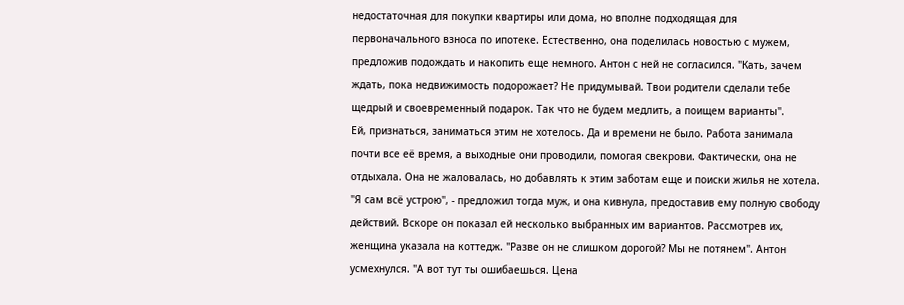недостаточная для покупки квартиры или дома, но вполне подходящая для первоначального взноса по ипотеке. Естественно, она поделилась новостью с мужем, предложив подождать и накопить еще немного. Антон с ней не согласился. "Кать, зачем ждать, пока недвижимость подорожает? Не придумывай. Твои родители сделали тебе щедрый и своевременный подарок. Так что не будем медлить, а поищем варианты".
Ей, признаться, заниматься этим не хотелось. Да и времени не было. Работа занимала почти все её время, а выходные они проводили, помогая свекрови. Фактически, она не отдыхала. Она не жаловалась, но добавлять к этим заботам еще и поиски жилья не хотела.
"Я сам всё устрою", - предложил тогда муж, и она кивнула, предоставив ему полную свободу действий. Вскоре он показал ей несколько выбранных им вариантов. Рассмотрев их, женщина указала на коттедж. "Разве он не слишком дорогой? Мы не потянем". Антон усмехнулся. "А вот тут ты ошибаешься. Цена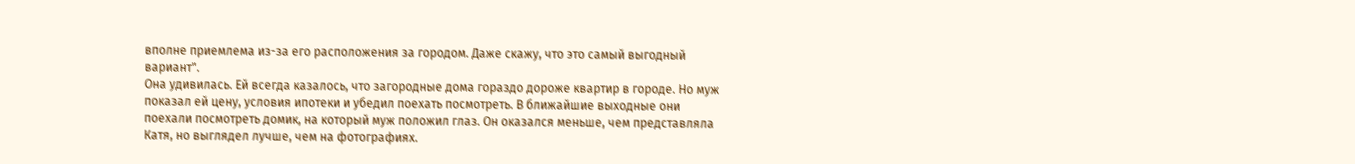вполне приемлема из-за его расположения за городом. Даже скажу, что это самый выгодный вариант".
Она удивилась. Ей всегда казалось, что загородные дома гораздо дороже квартир в городе. Но муж показал ей цену, условия ипотеки и убедил поехать посмотреть. В ближайшие выходные они поехали посмотреть домик, на который муж положил глаз. Он оказался меньше, чем представляла Катя, но выглядел лучше, чем на фотографиях.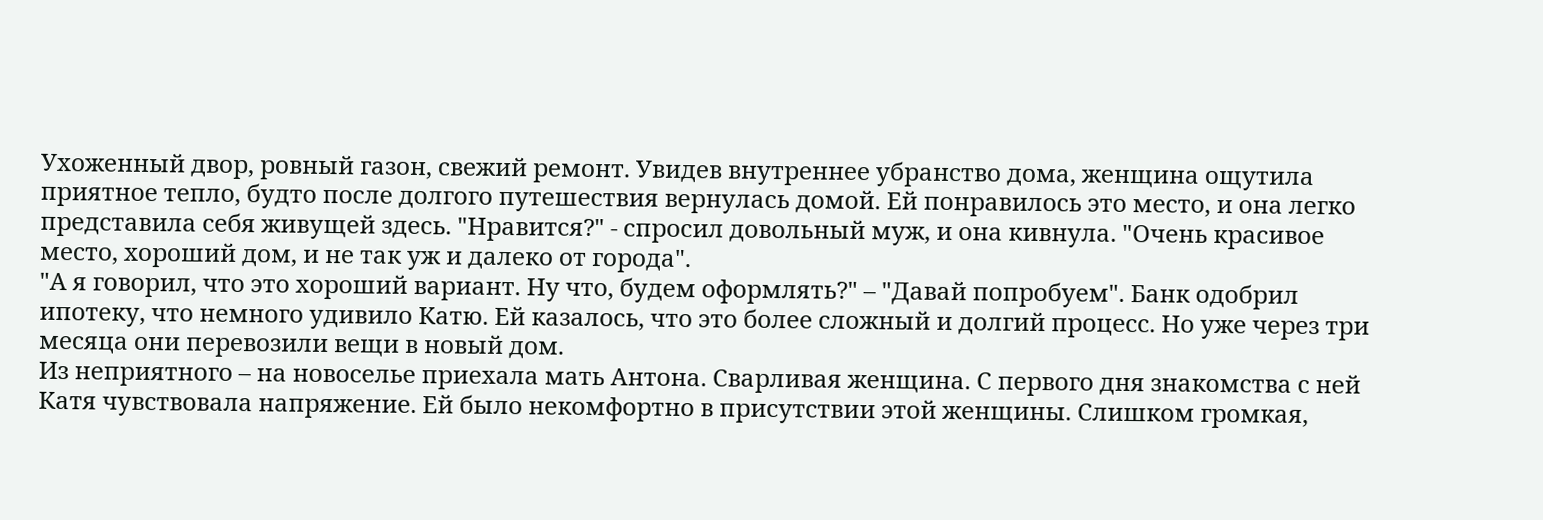Ухоженный двор, ровный газон, свежий ремонт. Увидев внутреннее убранство дома, женщина ощутила приятное тепло, будто после долгого путешествия вернулась домой. Ей понравилось это место, и она легко представила себя живущей здесь. "Нравится?" - спросил довольный муж, и она кивнула. "Очень красивое место, хороший дом, и не так уж и далеко от города".
"А я говорил, что это хороший вариант. Ну что, будем оформлять?" – "Давай попробуем". Банк одобрил ипотеку, что немного удивило Катю. Ей казалось, что это более сложный и долгий процесс. Но уже через три месяца они перевозили вещи в новый дом.
Из неприятного – на новоселье приехала мать Антона. Сварливая женщина. С первого дня знакомства с ней Катя чувствовала напряжение. Ей было некомфортно в присутствии этой женщины. Слишком громкая,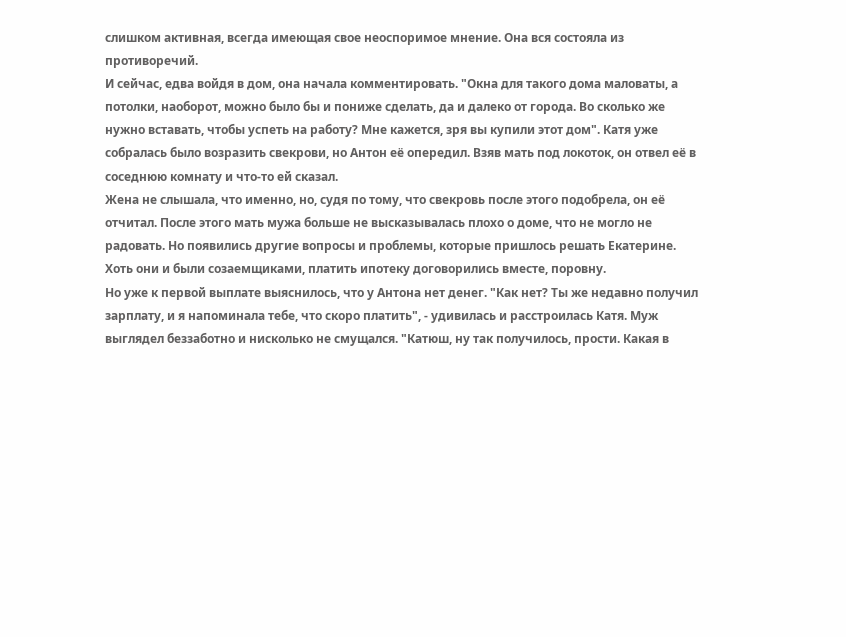слишком активная, всегда имеющая свое неоспоримое мнение. Она вся состояла из противоречий.
И сейчас, едва войдя в дом, она начала комментировать. "Окна для такого дома маловаты, а потолки, наоборот, можно было бы и пониже сделать, да и далеко от города. Во сколько же нужно вставать, чтобы успеть на работу? Мне кажется, зря вы купили этот дом". Катя уже собралась было возразить свекрови, но Антон её опередил. Взяв мать под локоток, он отвел её в соседнюю комнату и что-то ей сказал.
Жена не слышала, что именно, но, судя по тому, что свекровь после этого подобрела, он её отчитал. После этого мать мужа больше не высказывалась плохо о доме, что не могло не радовать. Но появились другие вопросы и проблемы, которые пришлось решать Екатерине. Хоть они и были созаемщиками, платить ипотеку договорились вместе, поровну.
Но уже к первой выплате выяснилось, что у Антона нет денег. "Как нет? Ты же недавно получил зарплату, и я напоминала тебе, что скоро платить", - удивилась и расстроилась Катя. Муж выглядел беззаботно и нисколько не смущался. "Катюш, ну так получилось, прости. Какая в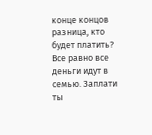конце концов разница, кто будет платить? Все равно все деньги идут в семью. Заплати ты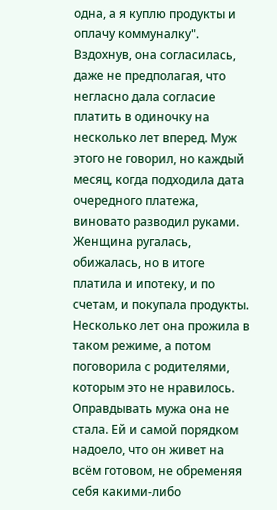одна, а я куплю продукты и оплачу коммуналку".
Вздохнув, она согласилась, даже не предполагая, что негласно дала согласие платить в одиночку на несколько лет вперед. Муж этого не говорил, но каждый месяц, когда подходила дата очередного платежа, виновато разводил руками. Женщина ругалась, обижалась, но в итоге платила и ипотеку, и по счетам, и покупала продукты. Несколько лет она прожила в таком режиме, а потом поговорила с родителями, которым это не нравилось.
Оправдывать мужа она не стала. Ей и самой порядком надоело, что он живет на всём готовом, не обременяя себя какими-либо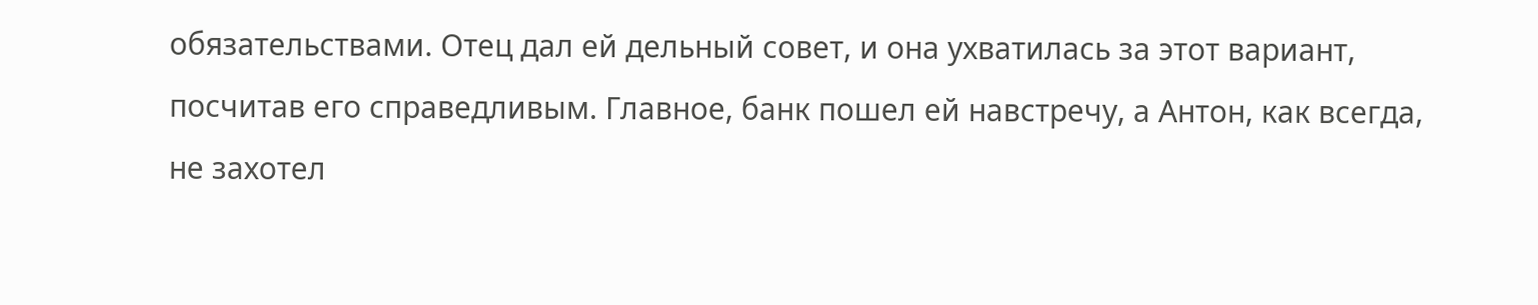обязательствами. Отец дал ей дельный совет, и она ухватилась за этот вариант, посчитав его справедливым. Главное, банк пошел ей навстречу, а Антон, как всегда, не захотел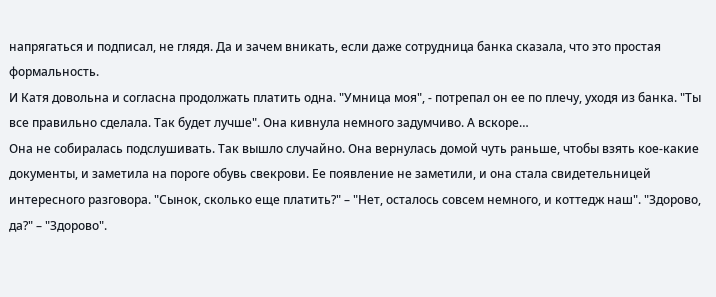напрягаться и подписал, не глядя. Да и зачем вникать, если даже сотрудница банка сказала, что это простая формальность.
И Катя довольна и согласна продолжать платить одна. "Умница моя", - потрепал он ее по плечу, уходя из банка. "Ты все правильно сделала. Так будет лучше". Она кивнула немного задумчиво. А вскоре…
Она не собиралась подслушивать. Так вышло случайно. Она вернулась домой чуть раньше, чтобы взять кое-какие документы, и заметила на пороге обувь свекрови. Ее появление не заметили, и она стала свидетельницей интересного разговора. "Сынок, сколько еще платить?" – "Нет, осталось совсем немного, и коттедж наш". "Здорово, да?" – "Здорово".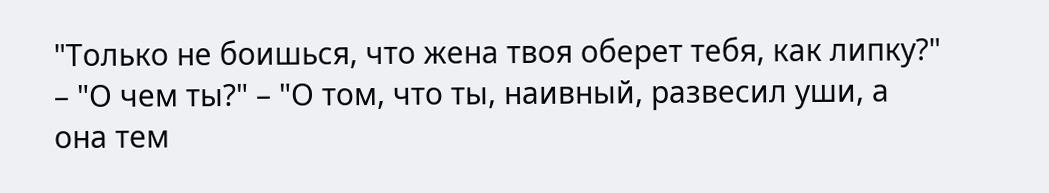"Только не боишься, что жена твоя оберет тебя, как липку?" – "О чем ты?" – "О том, что ты, наивный, развесил уши, а она тем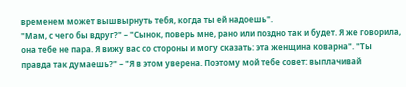временем может вышвырнуть тебя, когда ты ей надоешь".
"Мам, с чего бы вдруг?" – "Сынок, поверь мне, рано или поздно так и будет. Я же говорила, она тебе не пара. Я вижу вас со стороны и могу сказать: эта женщина коварна". "Ты правда так думаешь?" – "Я в этом уверена. Поэтому мой тебе совет: выплачивай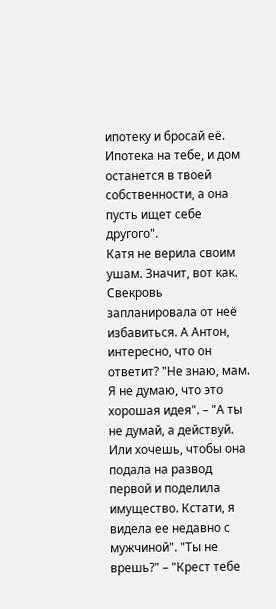ипотеку и бросай её. Ипотека на тебе, и дом останется в твоей собственности, а она пусть ищет себе другого".
Катя не верила своим ушам. Значит, вот как. Свекровь запланировала от неё избавиться. А Антон, интересно, что он ответит? "Не знаю, мам. Я не думаю, что это хорошая идея". – "А ты не думай, а действуй. Или хочешь, чтобы она подала на развод первой и поделила имущество. Кстати, я видела ее недавно с мужчиной". "Ты не врешь?" – "Крест тебе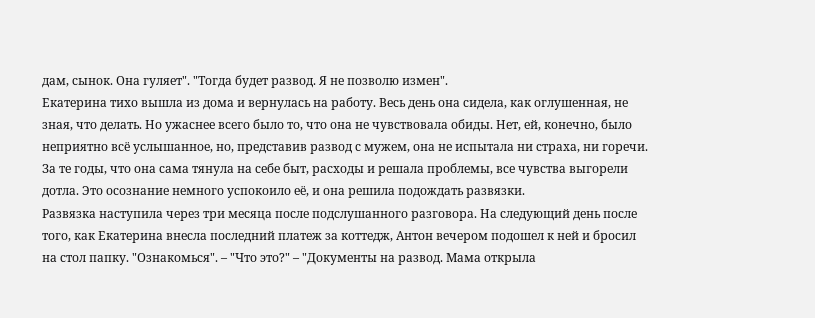дам, сынок. Она гуляет". "Тогда будет развод. Я не позволю измен".
Екатерина тихо вышла из дома и вернулась на работу. Весь день она сидела, как оглушенная, не зная, что делать. Но ужаснее всего было то, что она не чувствовала обиды. Нет, ей, конечно, было неприятно всё услышанное, но, представив развод с мужем, она не испытала ни страха, ни горечи. За те годы, что она сама тянула на себе быт, расходы и решала проблемы, все чувства выгорели дотла. Это осознание немного успокоило её, и она решила подождать развязки.
Развязка наступила через три месяца после подслушанного разговора. На следующий день после того, как Екатерина внесла последний платеж за коттедж, Антон вечером подошел к ней и бросил на стол папку. "Ознакомься". – "Что это?" – "Документы на развод. Мама открыла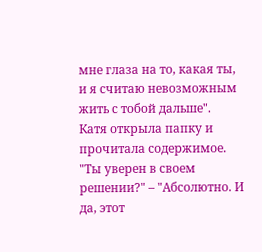мне глаза на то, какая ты, и я считаю невозможным жить с тобой дальше".
Катя открыла папку и прочитала содержимое. "Ты уверен в своем решении?" – "Абсолютно. И да, этот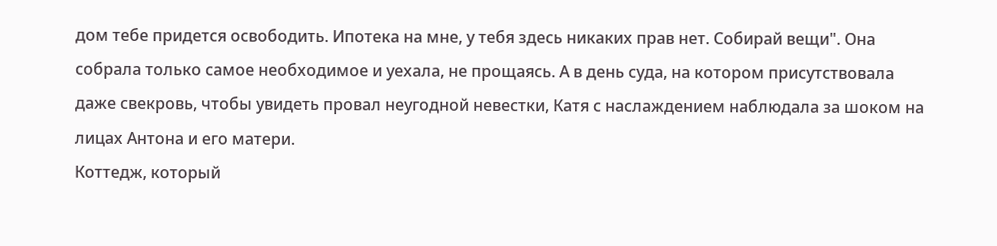дом тебе придется освободить. Ипотека на мне, у тебя здесь никаких прав нет. Собирай вещи". Она собрала только самое необходимое и уехала, не прощаясь. А в день суда, на котором присутствовала даже свекровь, чтобы увидеть провал неугодной невестки, Катя с наслаждением наблюдала за шоком на лицах Антона и его матери.
Коттедж, который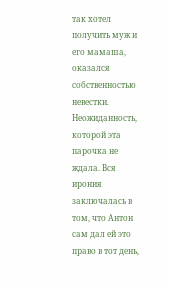так хотел получить муж и его мамаша, оказался собственностью невестки. Неожиданность, которой эта парочка не ждала. Вся ирония заключалась в том, что Антон сам дал ей это право в тот день,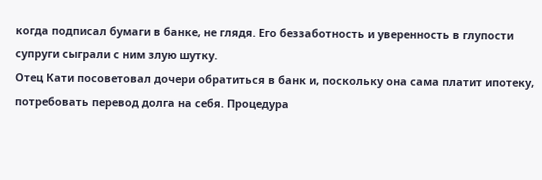когда подписал бумаги в банке, не глядя. Его беззаботность и уверенность в глупости супруги сыграли с ним злую шутку.
Отец Кати посоветовал дочери обратиться в банк и, поскольку она сама платит ипотеку, потребовать перевод долга на себя. Процедура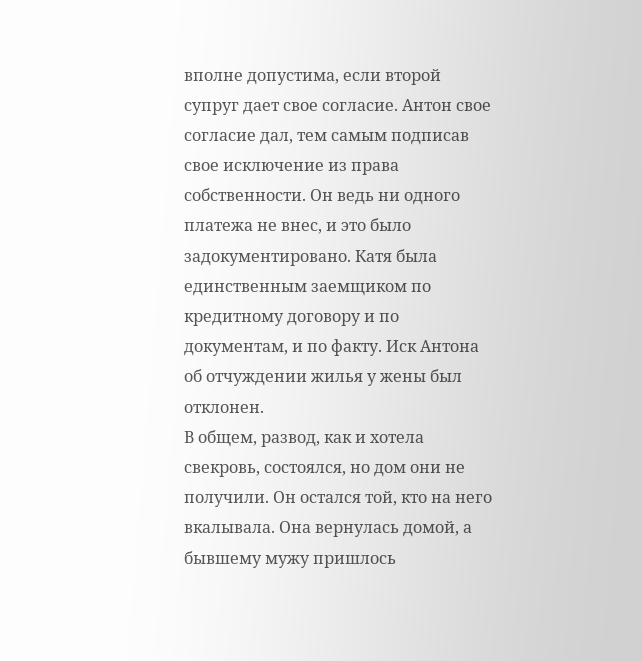вполне допустима, если второй супруг дает свое согласие. Антон свое согласие дал, тем самым подписав свое исключение из права собственности. Он ведь ни одного платежа не внес, и это было задокументировано. Катя была единственным заемщиком по кредитному договору и по документам, и по факту. Иск Антона об отчуждении жилья у жены был отклонен.
В общем, развод, как и хотела свекровь, состоялся, но дом они не получили. Он остался той, кто на него вкалывала. Она вернулась домой, а бывшему мужу пришлось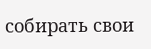собирать свои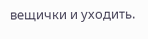вещички и уходить.